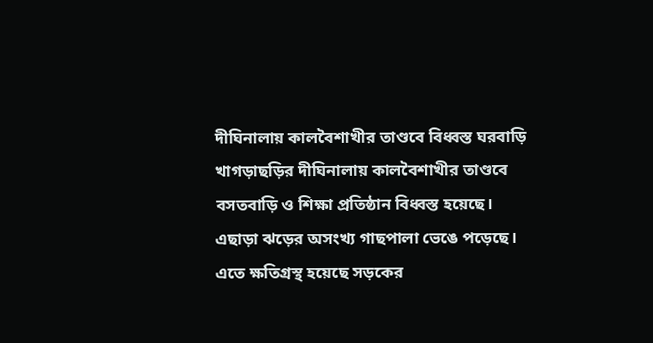দীঘিনালায় কালবৈশাখীর তাণ্ডবে বিধ্বস্ত ঘরবাড়ি
খাগড়াছড়ির দীঘিনালায় কালবৈশাখীর তাণ্ডবে বসতবাড়ি ও শিক্ষা প্রতিষ্ঠান বিধ্বস্ত হয়েছে। এছাড়া ঝড়ের অসংখ্য গাছপালা ভেঙে পড়েছে। এতে ক্ষতিগ্রস্থ হয়েছে সড়কের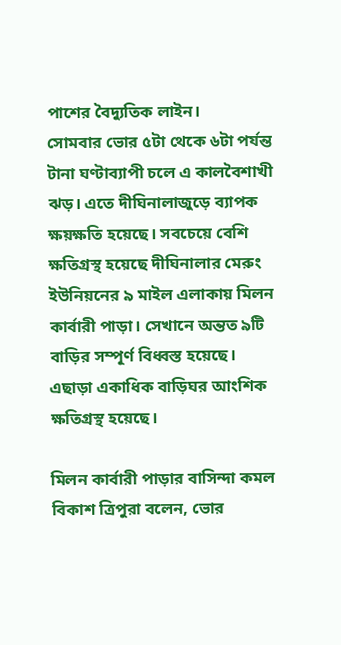পাশের বৈদ্যুতিক লাইন।
সোমবার ভোর ৫টা থেকে ৬টা পর্যন্ত টানা ঘণ্টাব্যাপী চলে এ কালবৈশাখী ঝড়। এতে দীঘিনালাজুড়ে ব্যাপক ক্ষয়ক্ষতি হয়েছে। সবচেয়ে বেশি ক্ষতিগ্রস্থ হয়েছে দীঘিনালার মেরুং ইউনিয়নের ৯ মাইল এলাকায় মিলন কার্বারী পাড়া। সেখানে অন্তত ৯টি বাড়ির সম্পূর্ণ বিধ্বস্ত হয়েছে। এছাড়া একাধিক বাড়িঘর আংশিক ক্ষতিগ্রস্থ হয়েছে।

মিলন কার্বারী পাড়ার বাসিন্দা কমল বিকাশ ত্রিপুরা বলেন, ভোর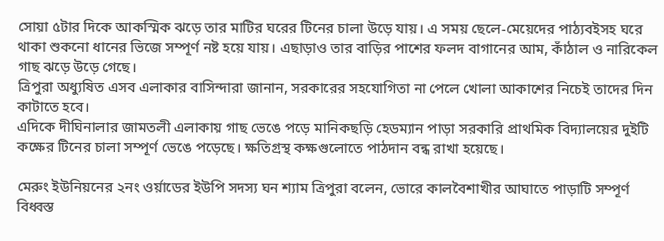সোয়া ৫টার দিকে আকস্মিক ঝড়ে তার মাটির ঘরের টিনের চালা উড়ে যায়। এ সময় ছেলে-মেয়েদের পাঠ্যবইসহ ঘরে থাকা শুকনো ধানের ভিজে সম্পূর্ণ নষ্ট হয়ে যায়। এছাড়াও তার বাড়ির পাশের ফলদ বাগানের আম, কাঁঠাল ও নারিকেল গাছ ঝড়ে উড়ে গেছে।
ত্রিপুরা অধ্যুষিত এসব এলাকার বাসিন্দারা জানান, সরকারের সহযোগিতা না পেলে খোলা আকাশের নিচেই তাদের দিন কাটাতে হবে।
এদিকে দীঘিনালার জামতলী এলাকায় গাছ ভেঙে পড়ে মানিকছড়ি হেডম্যান পাড়া সরকারি প্রাথমিক বিদ্যালয়ের দুইটি কক্ষের টিনের চালা সম্পূর্ণ ভেঙে পড়েছে। ক্ষতিগ্রস্থ কক্ষগুলোতে পাঠদান বন্ধ রাখা হয়েছে।

মেরুং ইউনিয়নের ২নং ওর্য়াডের ইউপি সদস্য ঘন শ্যাম ত্রিপুরা বলেন, ভোরে কালবৈশাখীর আঘাতে পাড়াটি সম্পূর্ণ বিধ্বস্ত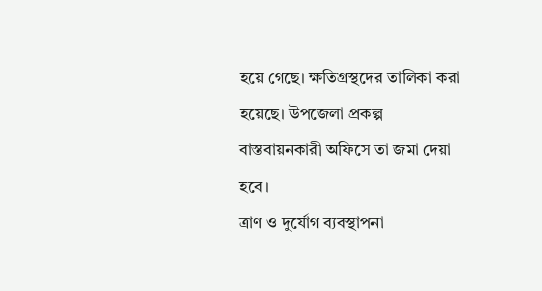হয়ে গেছে। ক্ষতিগ্রস্থদের তালিকা করা হয়েছে। উপজেলা প্রকল্প বাস্তবায়নকারী অফিসে তা জমা দেয়া হবে।
ত্রাণ ও দুর্যোগ ব্যবস্থাপনা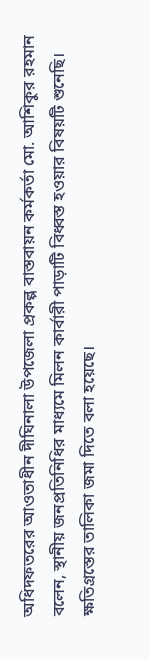অধিদফতরের আওতাধীন দীঘিনালা উপজেলা প্রকল্প বাস্তবায়ন কর্মকর্তা মো. আশিকুর রহমান বলেন, স্থানীয় জনপ্রতিনিধির মাধ্যমে মিলন কার্বারী পাড়াটি বিধ্বস্ত হওয়ার বিষয়টি শুনেছি। ক্ষতিগ্রস্তের তালিকা জমা দিতে বলা হয়েছে।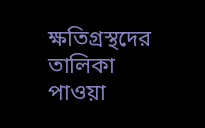ক্ষতিগ্রস্থদের তালিকা পাওয়া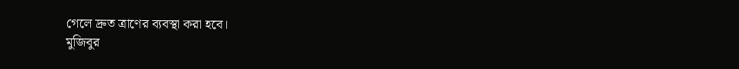গেলে দ্রুত ত্রাণের ব্যবস্থা করা হবে।
মুজিবুর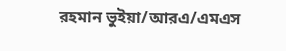রহমান ভুইয়া/আরএ/এমএস